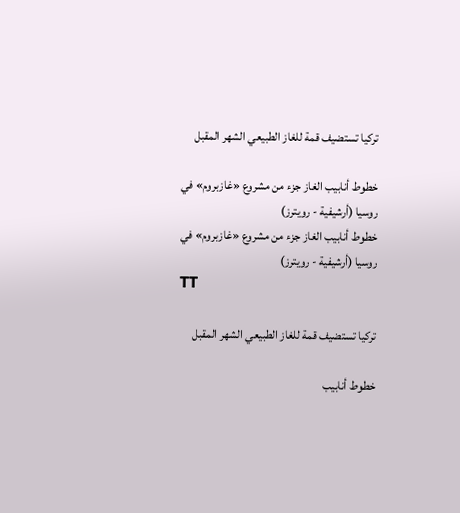تركيا تستضيف قمة للغاز الطبيعي الشهر المقبل

خطوط أنابيب الغاز جزء من مشروع «غازبروم» في روسيا (أرشيفية - رويترز)
خطوط أنابيب الغاز جزء من مشروع «غازبروم» في روسيا (أرشيفية - رويترز)
TT

تركيا تستضيف قمة للغاز الطبيعي الشهر المقبل

خطوط أنابيب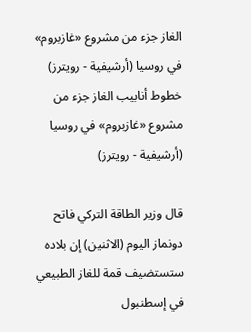الغاز جزء من مشروع «غازبروم» في روسيا (أرشيفية - رويترز)
خطوط أنابيب الغاز جزء من مشروع «غازبروم» في روسيا (أرشيفية - رويترز)

قال وزير الطاقة التركي فاتح دونماز اليوم (الاثنين) إن بلاده ستستضيف قمة للغاز الطبيعي في إسطنبول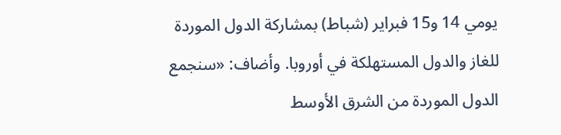يومي 14 و15 فبراير (شباط) بمشاركة الدول الموردة للغاز والدول المستهلكة في أوروبا. وأضاف: «سنجمع الدول الموردة من الشرق الأوسط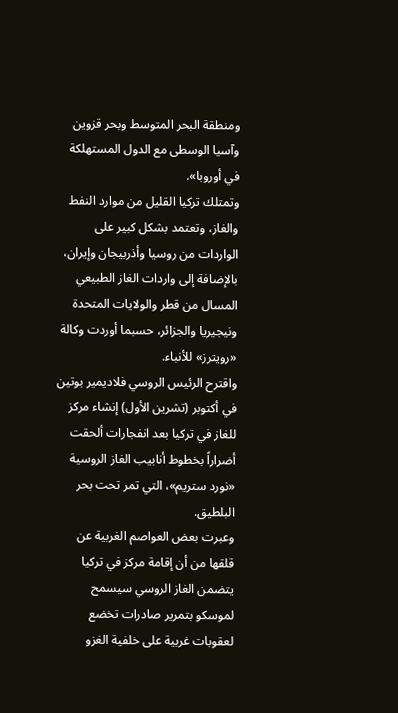ومنطقة البحر المتوسط وبحر قزوين وآسيا الوسطى مع الدول المستهلكة في أوروبا».
وتمتلك تركيا القليل من موارد النفط والغاز، وتعتمد بشكل كبير على الواردات من روسيا وأذربيجان وإيران، بالإضافة إلى واردات الغاز الطبيعي المسال من قطر والولايات المتحدة ونيجيريا والجزائر، حسبما أوردت وكالة «رويترز» للأنباء.
واقترح الرئيس الروسي فلاديمير بوتين في أكتوبر (تشرين الأول) إنشاء مركز للغاز في تركيا بعد انفجارات ألحقت أضراراً بخطوط أنابيب الغاز الروسية «نورد ستريم»، التي تمر تحت بحر البلطيق.
وعبرت بعض العواصم الغربية عن قلقها من أن إقامة مركز في تركيا يتضمن الغاز الروسي سيسمح لموسكو بتمرير صادرات تخضع لعقوبات غربية على خلفية الغزو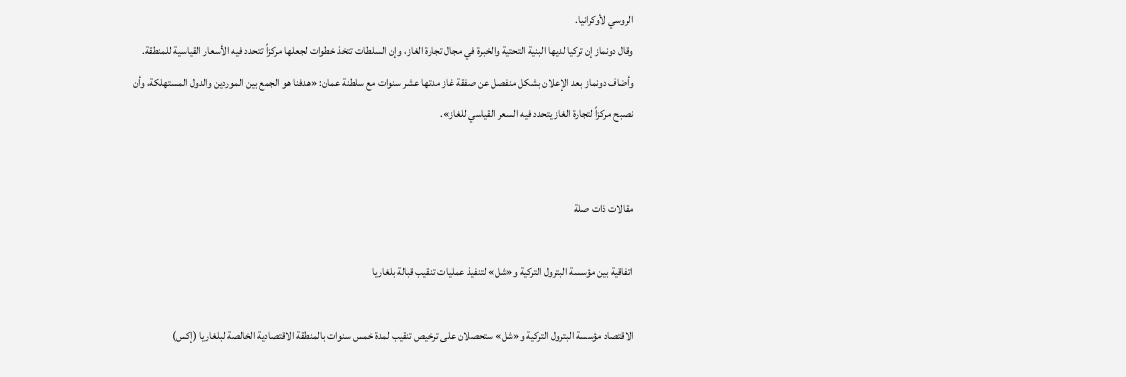الروسي لأوكرانيا.
وقال دونماز إن تركيا لديها البنية التحتية والخبرة في مجال تجارة الغاز، وإن السلطات تتخذ خطوات لجعلها مركزاً تتحدد فيه الأسعار القياسية للمنطقة.
وأضاف دونماز بعد الإعلان بشكل منفصل عن صفقة غاز مدتها عشر سنوات مع سلطنة عمان: «هدفنا هو الجمع بين الموردين والدول المستهلكة، وأن نصبح مركزاً لتجارة الغاز يتحدد فيه السعر القياسي للغاز».


مقالات ذات صلة

اتفاقية بين مؤسسة البترول التركية و«شل» لتنفيذ عمليات تنقيب قبالة بلغاريا

الاقتصاد مؤسسة البترول التركية و«شل» ستحصلان على ترخيص تنقيب لمدة خمس سنوات بالمنطقة الاقتصادية الخالصة ‌لبلغاريا (إكس)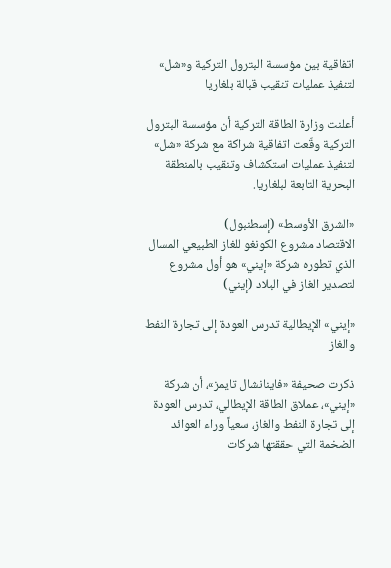اتفاقية بين مؤسسة البترول التركية و«شل» لتنفيذ عمليات تنقيب قبالة بلغاريا

أعلنت وزارة الطاقة التركية أن مؤسسة البترول التركية وقّعت اتفاقية شراكة مع ‌شركة «شل» لتنفيذ عمليات ‌استكشاف وتنقيب بالمنطقة البحرية التابعة لبلغاريا.

«الشرق الأوسط» (إسطنبول)
الاقتصاد مشروع الكونغو للغاز الطبيعي المسال الذي تطوره شركة «إيني» هو أول مشروع لتصدير الغاز في البلاد (إيني)

«إيني» الإيطالية تدرس العودة إلى تجارة النفط والغاز

ذكرت صحيفة «فاينانشال تايمز»، أن شركة «إيني»، عملاق الطاقة الإيطالي، تدرس العودة إلى تجارة النفط والغاز، سعياً وراء العوائد الضخمة التي حققتها شركات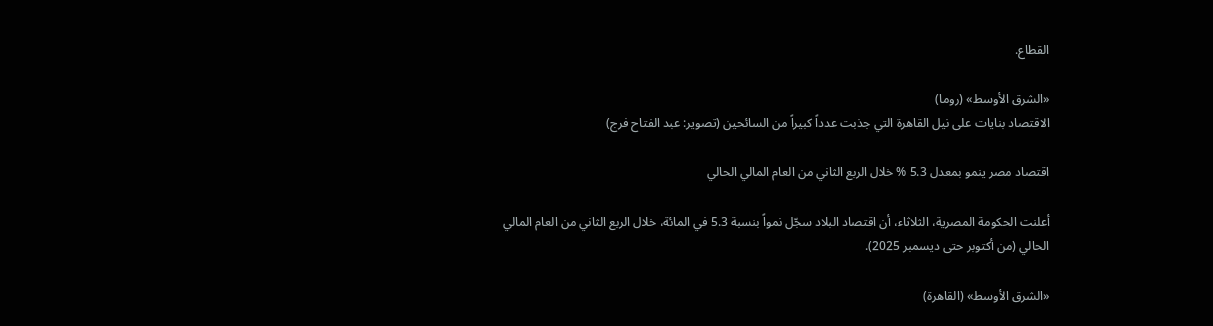القطاع.

«الشرق الأوسط» (روما)
الاقتصاد بنايات على نيل القاهرة التي جذبت عدداً كبيراً من السائحين (تصوير: عبد الفتاح فرج)

اقتصاد مصر ينمو بمعدل 5.3 % خلال الربع الثاني من العام المالي الحالي

أعلنت الحكومة المصرية، الثلاثاء، أن اقتصاد البلاد سجّل نمواً بنسبة 5.3 في المائة، خلال الربع الثاني من العام المالي الحالي (من أكتوبر حتى ديسمبر 2025).

«الشرق الأوسط» (القاهرة)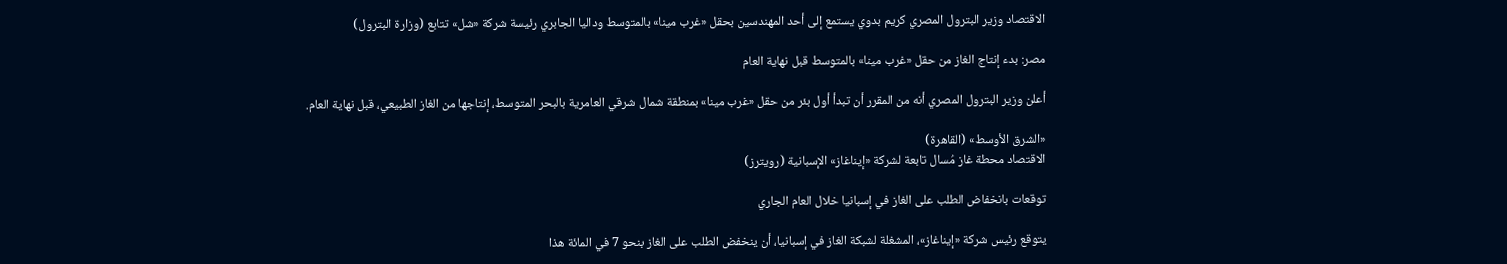الاقتصاد وزير البترول المصري كريم بدوي يستمع إلى أحد المهندسين بحقل «غرب مينا» بالمتوسط وداليا الجابري رئيسة شركة «شل» تتابع (وزارة البترول)

مصر: بدء إنتاج الغاز من حقل «غرب مينا» بالمتوسط قبل نهاية العام

أعلن وزير البترول المصري أنه من المقرر أن تبدأ أول بئر من حقل «غرب مينا» بمنطقة شمال شرقي العامرية بالبحر المتوسط، إنتاجها من الغاز الطبيعي، قبل نهاية العام.

«الشرق الأوسط» (القاهرة)
الاقتصاد محطة غاز مُسال تابعة لشركة «إيناغاز» الإسبانية (رويترز)

توقعات بانخفاض الطلب على الغاز في إسبانيا خلال العام الجاري

يتوقع رئيس شركة «إيناغاز»، المشغلة لشبكة الغاز في إسبانيا، أن ينخفض الطلب على الغاز بنحو 7 في المائة هذا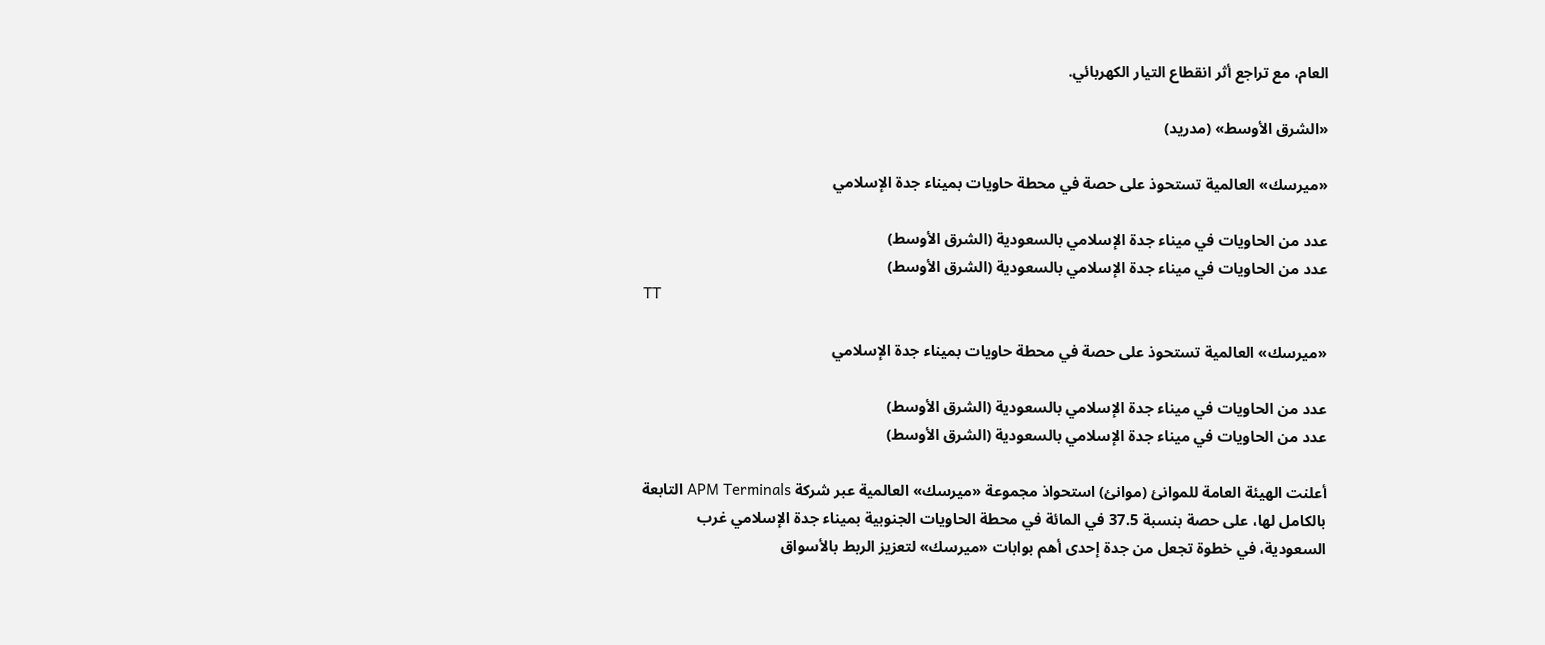العام، مع تراجع أثر انقطاع التيار الكهربائي.

«الشرق الأوسط» (مدريد)

«ميرسك» العالمية تستحوذ على حصة في محطة حاويات بميناء جدة الإسلامي

عدد من الحاويات في ميناء جدة الإسلامي بالسعودية (الشرق الأوسط)
عدد من الحاويات في ميناء جدة الإسلامي بالسعودية (الشرق الأوسط)
TT

«ميرسك» العالمية تستحوذ على حصة في محطة حاويات بميناء جدة الإسلامي

عدد من الحاويات في ميناء جدة الإسلامي بالسعودية (الشرق الأوسط)
عدد من الحاويات في ميناء جدة الإسلامي بالسعودية (الشرق الأوسط)

أعلنت الهيئة العامة للموانئ (موانئ) استحواذ مجموعة «ميرسك» العالمية عبر شركة APM Terminals التابعة بالكامل لها، على حصة بنسبة 37.5 في المائة في محطة الحاويات الجنوبية بميناء جدة الإسلامي غرب السعودية، في خطوة تجعل من جدة إحدى أهم بوابات «ميرسك» لتعزيز الربط بالأسواق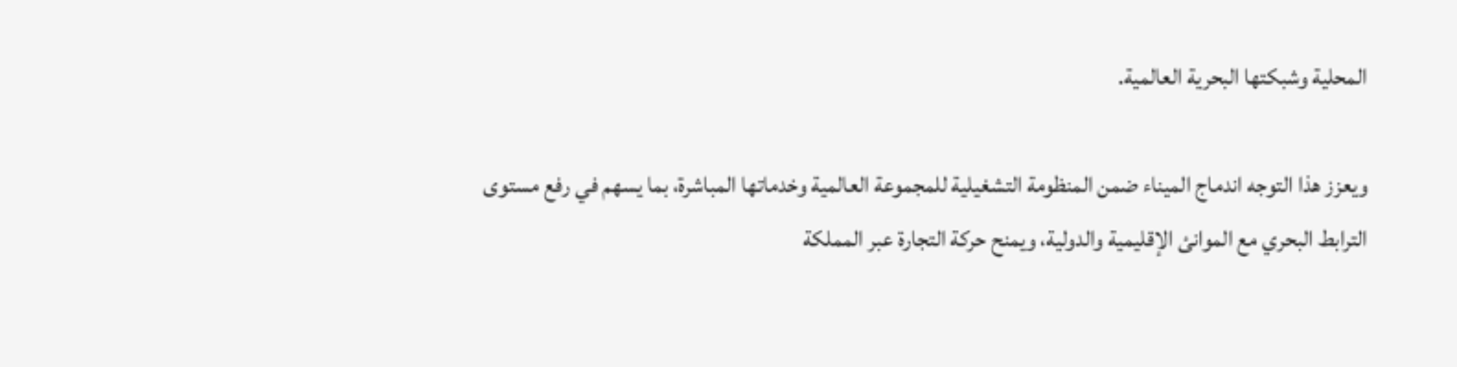المحلية وشبكتها البحرية العالمية.

ويعزز هذا التوجه اندماج الميناء ضمن المنظومة التشغيلية للمجموعة العالمية وخدماتها المباشرة، بما يسهم في رفع مستوى الترابط البحري مع الموانئ الإقليمية والدولية، ويمنح حركة التجارة عبر المملكة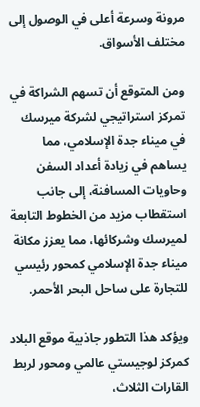مرونة وسرعة أعلى في الوصول إلى مختلف الأسواق.

ومن المتوقع أن تسهم الشراكة في تمركز استراتيجي لشركة ميرسك في ميناء جدة الإسلامي، مما يساهم في زيادة أعداد السفن وحاويات المسافنة، إلى جانب استقطاب مزيد من الخطوط التابعة لميرسك وشركائها، مما يعزز مكانة ميناء جدة الإسلامي كمحور رئيسي للتجارة على ساحل البحر الأحمر.

ويؤكد هذا التطور جاذبية موقع البلاد كمركز لوجيستي عالمي ومحور لربط القارات الثلاث،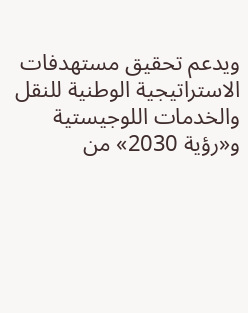ويدعم تحقيق مستهدفات الاستراتيجية الوطنية للنقل والخدمات اللوجيستية و«رؤية 2030» من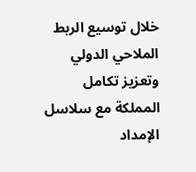خلال توسيع الربط الملاحي الدولي وتعزيز تكامل المملكة مع سلاسل الإمداد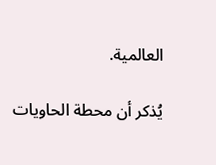العالمية.

يُذكر أن محطة الحاويات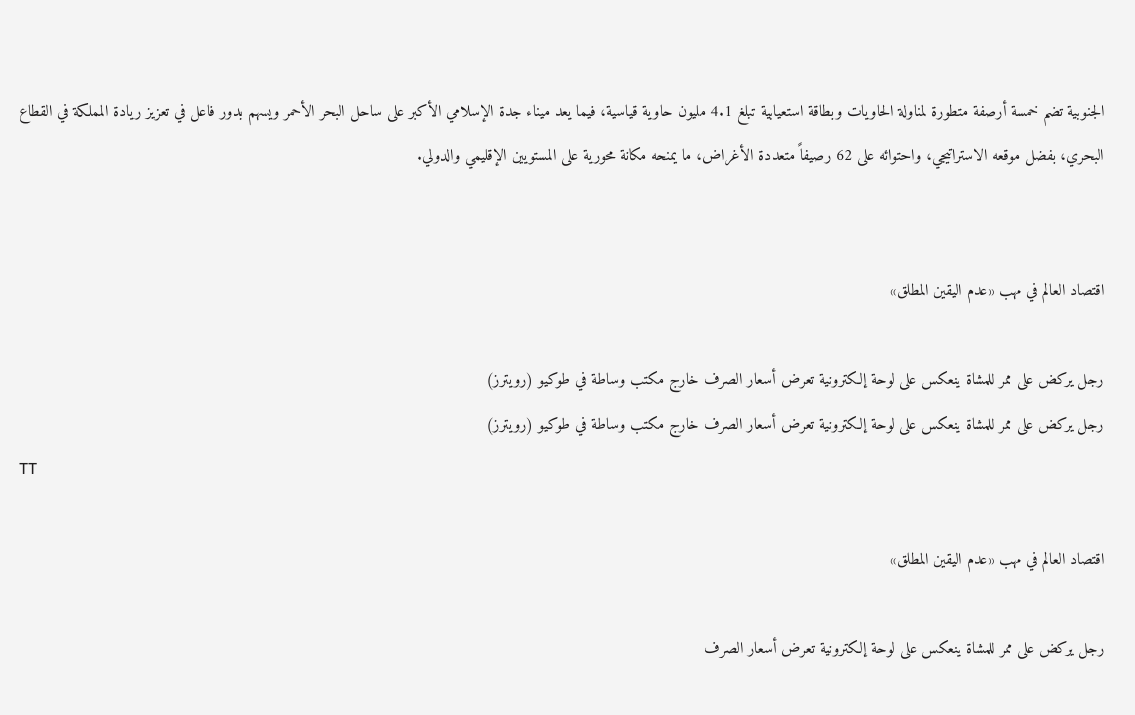الجنوبية تضم خمسة أرصفة متطورة لمناولة الحاويات وبطاقة استعيابية تبلغ 4.1 مليون حاوية قياسية، فيما يعد ميناء جدة الإسلامي الأكبر على ساحل البحر الأحمر ويسهم بدور فاعل في تعزيز ريادة المملكة في القطاع البحري، بفضل موقعه الاستراتيجي، واحتوائه على 62 رصيفاً متعددة الأغراض، ما يمنحه مكانة محورية على المستويين الإقليمي والدولي.


اقتصاد العالم في مهب «عدم اليقين المطلق»

رجل يركض على ممر للمشاة ينعكس على لوحة إلكترونية تعرض أسعار الصرف خارج مكتب وساطة في طوكيو (رويترز)
رجل يركض على ممر للمشاة ينعكس على لوحة إلكترونية تعرض أسعار الصرف خارج مكتب وساطة في طوكيو (رويترز)
TT

اقتصاد العالم في مهب «عدم اليقين المطلق»

رجل يركض على ممر للمشاة ينعكس على لوحة إلكترونية تعرض أسعار الصرف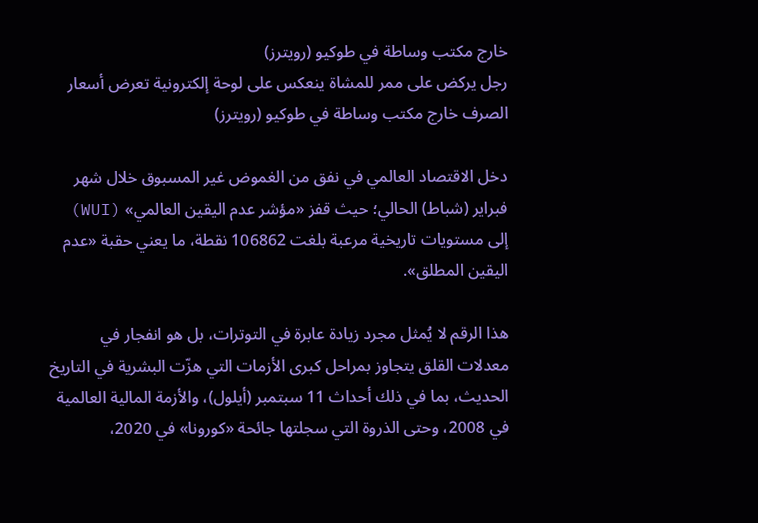خارج مكتب وساطة في طوكيو (رويترز)
رجل يركض على ممر للمشاة ينعكس على لوحة إلكترونية تعرض أسعار الصرف خارج مكتب وساطة في طوكيو (رويترز)

دخل الاقتصاد العالمي في نفق من الغموض غير المسبوق خلال شهر فبراير (شباط) الحالي؛ حيث قفز «مؤشر عدم اليقين العالمي» (WUI) إلى مستويات تاريخية مرعبة بلغت 106862 نقطة، ما يعني حقبة «عدم اليقين المطلق».

هذا الرقم لا يُمثل مجرد زيادة عابرة في التوترات، بل هو انفجار في معدلات القلق يتجاوز بمراحل كبرى الأزمات التي هزّت البشرية في التاريخ الحديث، بما في ذلك أحداث 11 سبتمبر (أيلول)، والأزمة المالية العالمية في 2008، وحتى الذروة التي سجلتها جائحة «كورونا» في 2020،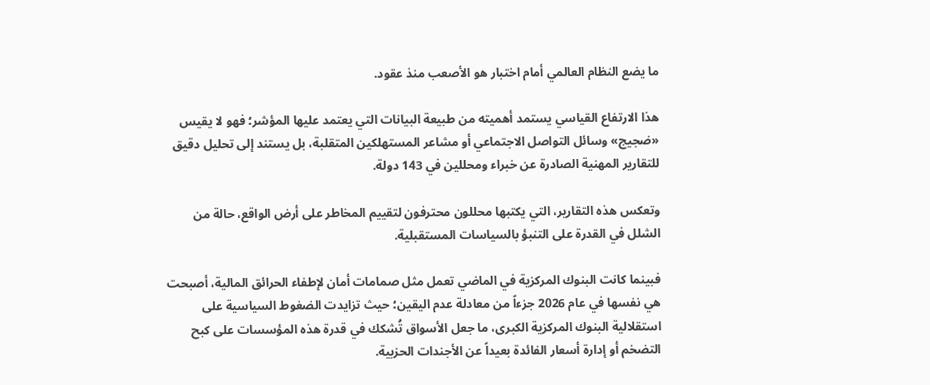ما يضع النظام العالمي أمام اختبار هو الأصعب منذ عقود.

هذا الارتفاع القياسي يستمد أهميته من طبيعة البيانات التي يعتمد عليها المؤشر؛ فهو لا يقيس «ضجيج» وسائل التواصل الاجتماعي أو مشاعر المستهلكين المتقلبة، بل يستند إلى تحليل دقيق للتقارير المهنية الصادرة عن خبراء ومحللين في 143 دولة.

وتعكس هذه التقارير، التي يكتبها محللون محترفون لتقييم المخاطر على أرض الواقع، حالة من الشلل في القدرة على التنبؤ بالسياسات المستقبلية.

فبينما كانت البنوك المركزية في الماضي تعمل مثل صمامات أمان لإطفاء الحرائق المالية، أصبحت هي نفسها في عام 2026 جزءاً من معادلة عدم اليقين؛ حيث تزايدت الضغوط السياسية على استقلالية البنوك المركزية الكبرى، ما جعل الأسواق تُشكك في قدرة هذه المؤسسات على كبح التضخم أو إدارة أسعار الفائدة بعيداً عن الأجندات الحزبية.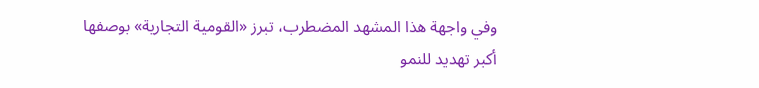وفي واجهة هذا المشهد المضطرب، تبرز «القومية التجارية» بوصفها أكبر تهديد للنمو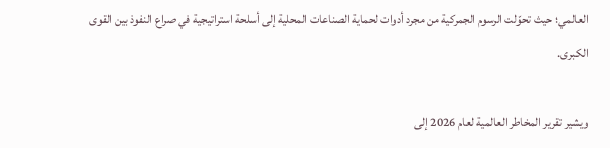العالمي؛ حيث تحوّلت الرسوم الجمركية من مجرد أدوات لحماية الصناعات المحلية إلى أسلحة استراتيجية في صراع النفوذ بين القوى الكبرى.

ويشير تقرير المخاطر العالمية لعام 2026 إلى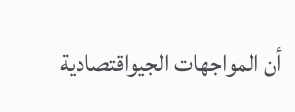أن المواجهات الجيواقتصادية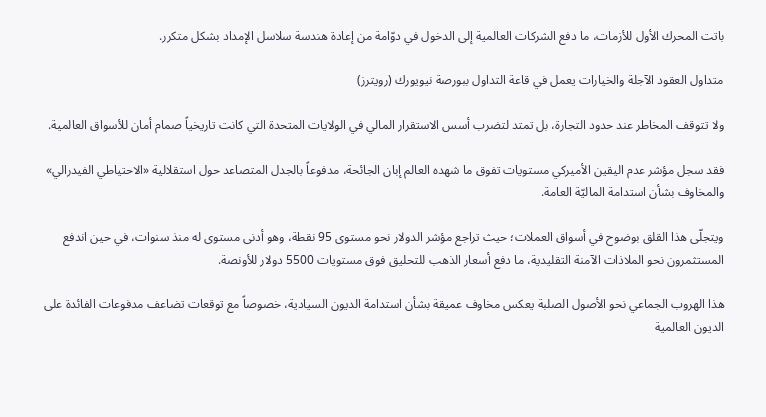باتت المحرك الأول للأزمات، ما دفع الشركات العالمية إلى الدخول في دوّامة من إعادة هندسة سلاسل الإمداد بشكل متكرر.

متداول العقود الآجلة والخيارات يعمل في قاعة التداول ببورصة نيويورك (رويترز)

ولا تتوقف المخاطر عند حدود التجارة، بل تمتد لتضرب أسس الاستقرار المالي في الولايات المتحدة التي كانت تاريخياً صمام أمان للأسواق العالمية.

فقد سجل مؤشر عدم اليقين الأميركي مستويات تفوق ما شهده العالم إبان الجائحة، مدفوعاً بالجدل المتصاعد حول استقلالية «الاحتياطي الفيدرالي» والمخاوف بشأن استدامة الماليّة العامة.

ويتجلّى هذا القلق بوضوح في أسواق العملات؛ حيث تراجع مؤشر الدولار نحو مستوى 95 نقطة، وهو أدنى مستوى له منذ سنوات، في حين اندفع المستثمرون نحو الملاذات الآمنة التقليدية، ما دفع أسعار الذهب للتحليق فوق مستويات 5500 دولار للأونصة.

هذا الهروب الجماعي نحو الأصول الصلبة يعكس مخاوف عميقة بشأن استدامة الديون السيادية، خصوصاً مع توقعات تضاعف مدفوعات الفائدة على الديون العالمية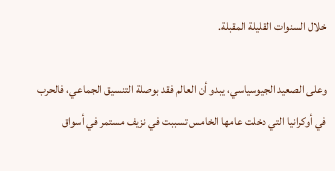خلال السنوات القليلة المقبلة.

وعلى الصعيد الجيوسياسي، يبدو أن العالم فقد بوصلة التنسيق الجماعي، فالحرب في أوكرانيا التي دخلت عامها الخامس تسببت في نزيف مستمر في أسواق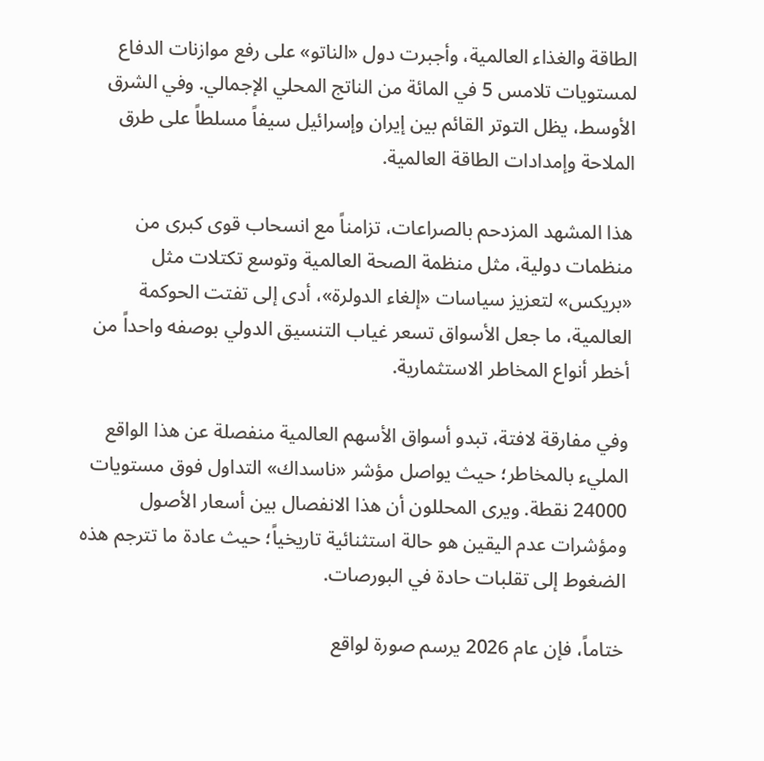الطاقة والغذاء العالمية، وأجبرت دول «الناتو» على رفع موازنات الدفاع لمستويات تلامس 5 في المائة من الناتج المحلي الإجمالي. وفي الشرق الأوسط، يظل التوتر القائم بين إيران وإسرائيل سيفاً مسلطاً على طرق الملاحة وإمدادات الطاقة العالمية.

هذا المشهد المزدحم بالصراعات، تزامناً مع انسحاب قوى كبرى من منظمات دولية، مثل منظمة الصحة العالمية وتوسع تكتلات مثل «بريكس» لتعزيز سياسات «إلغاء الدولرة»، أدى إلى تفتت الحوكمة العالمية، ما جعل الأسواق تسعر غياب التنسيق الدولي بوصفه واحداً من أخطر أنواع المخاطر الاستثمارية.

وفي مفارقة لافتة، تبدو أسواق الأسهم العالمية منفصلة عن هذا الواقع المليء بالمخاطر؛ حيث يواصل مؤشر «ناسداك» التداول فوق مستويات 24000 نقطة. ويرى المحللون أن هذا الانفصال بين أسعار الأصول ومؤشرات عدم اليقين هو حالة استثنائية تاريخياً؛ حيث عادة ما تترجم هذه الضغوط إلى تقلبات حادة في البورصات.

ختاماً، فإن عام 2026 يرسم صورة لواقع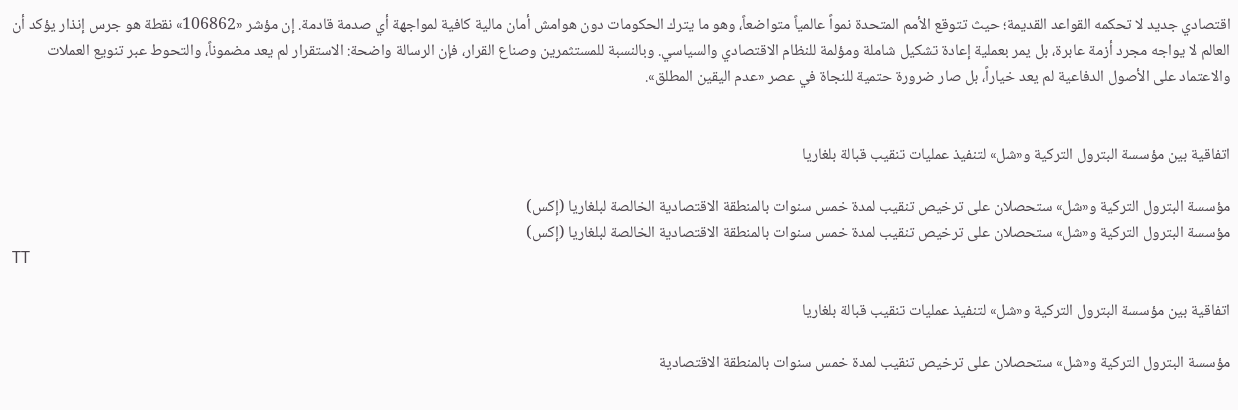اقتصادي جديد لا تحكمه القواعد القديمة؛ حيث تتوقع الأمم المتحدة نمواً عالمياً متواضعاً، وهو ما يترك الحكومات دون هوامش أمان مالية كافية لمواجهة أي صدمة قادمة. إن مؤشر «106862» نقطة هو جرس إنذار يؤكد أن العالم لا يواجه مجرد أزمة عابرة، بل يمر بعملية إعادة تشكيل شاملة ومؤلمة للنظام الاقتصادي والسياسي. وبالنسبة للمستثمرين وصناع القرار، فإن الرسالة واضحة: الاستقرار لم يعد مضموناً، والتحوط عبر تنويع العملات والاعتماد على الأصول الدفاعية لم يعد خياراً، بل صار ضرورة حتمية للنجاة في عصر «عدم اليقين المطلق».


اتفاقية بين مؤسسة البترول التركية و«شل» لتنفيذ عمليات تنقيب قبالة بلغاريا

مؤسسة البترول التركية و«شل» ستحصلان على ترخيص تنقيب لمدة خمس سنوات بالمنطقة الاقتصادية الخالصة ‌لبلغاريا (إكس)
مؤسسة البترول التركية و«شل» ستحصلان على ترخيص تنقيب لمدة خمس سنوات بالمنطقة الاقتصادية الخالصة ‌لبلغاريا (إكس)
TT

اتفاقية بين مؤسسة البترول التركية و«شل» لتنفيذ عمليات تنقيب قبالة بلغاريا

مؤسسة البترول التركية و«شل» ستحصلان على ترخيص تنقيب لمدة خمس سنوات بالمنطقة الاقتصادية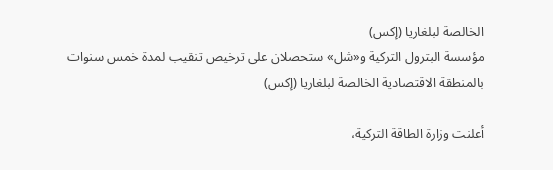الخالصة ‌لبلغاريا (إكس)
مؤسسة البترول التركية و«شل» ستحصلان على ترخيص تنقيب لمدة خمس سنوات بالمنطقة الاقتصادية الخالصة ‌لبلغاريا (إكس)

أعلنت وزارة الطاقة التركية،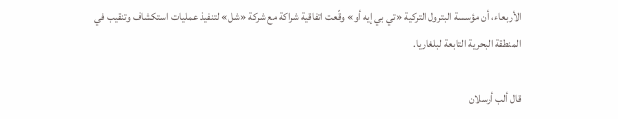الأربعاء، أن مؤسسة البترول التركية «تي بي إيه أو» وقّعت اتفاقية شراكة مع ‌شركة «شل» لتنفيذ عمليات ‌استكشاف وتنقيب في المنطقة البحرية التابعة لبلغاريا.

قال ألب أرسلان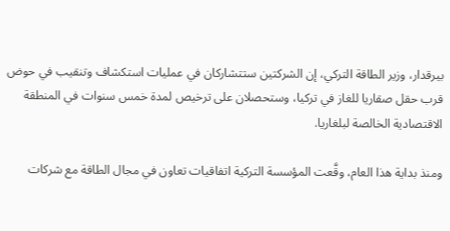بيرقدار، وزير الطاقة التركي، إن الشركتين ستتشاركان في عمليات استكشاف وتنقيب ‌في ‌حوض قرب حقل ‌صقاريا للغاز في تركيا، ‌وستحصلان على ترخيص لمدة خمس سنوات في المنطقة الاقتصادية الخالصة ‌لبلغاريا.

ومنذ بداية هذا العام، وقَّعت المؤسسة التركية اتفاقيات تعاون في مجال الطاقة مع شركات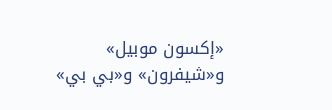«إكسون موبيل» و«شيفرون» و«بي بي»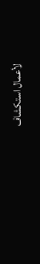لأعمال استكشاف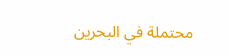محتملة في البحرين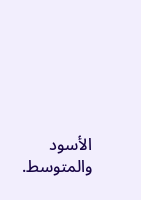الأسود والمتوسط.